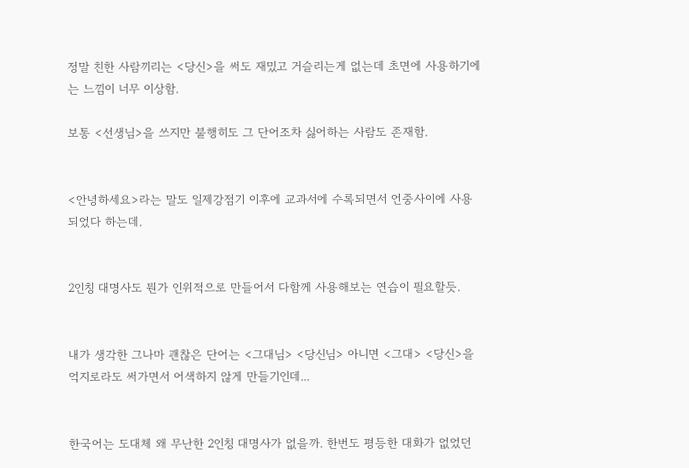정말 친한 사람끼리는 <당신>을 써도 재밌고 거슬리는게 없는데 초면에 사용하기에는 느낌이 너무 이상함.

보통 <선생님>을 쓰지만 불행히도 그 단어조차 싫어하는 사람도 존재함.


<안녕하세요>라는 말도 일제강점기 이후에 교과서에 수록되면서 언중사이에 사용되었다 하는데.


2인칭 대명사도 뭔가 인위적으로 만들어서 다함께 사용해보는 연습이 필요할듯.


내가 생각한 그나마 괜찮은 단어는 <그대님> <당신님> 아니면 <그대> <당신>을 억지로라도 써가면서 어색하지 않게 만들기인데...


한국어는 도대체 왜 무난한 2인칭 대명사가 없을까. 한번도 평등한 대화가 없었던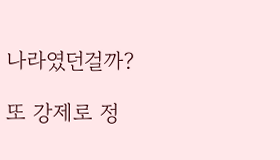나라였던걸까?

또 강제로 정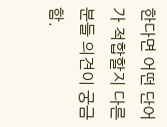한다면 어떤 단어가 적합할지 다른분들 의견이 궁금함.